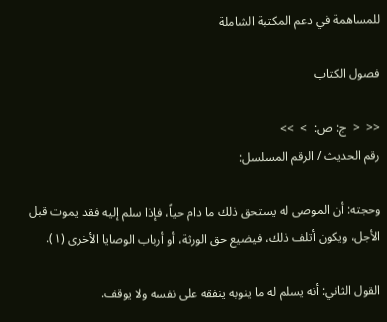للمساهمة في دعم المكتبة الشاملة

فصول الكتاب

<<  <  ج: ص:  >  >>
رقم الحديث / الرقم المسلسل:

وحجته: أن الموصى له يستحق ذلك ما دام حياً، فإذا سلم إليه فقد يموت قبل الأجل، ويكون أتلف ذلك، فيضيع حق الورثة، أو أرباب الوصايا الأخرى (١).

القول الثاني: أنه يسلم له ما ينوبه ينفقه على نفسه ولا يوقف.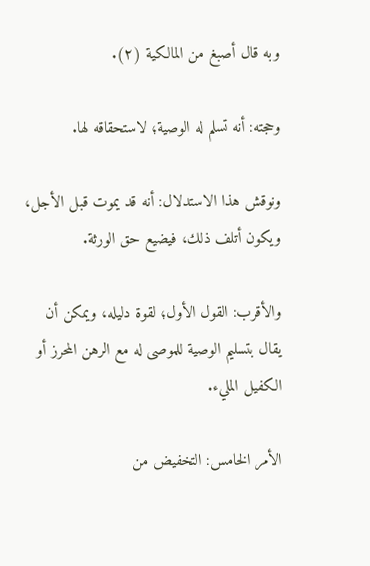وبه قال أصبغ من المالكية (٢).

وحجته: أنه تسلم له الوصية؛ لاستحقاقه لها.

ونوقش هذا الاستدلال: أنه قد يموت قبل الأجل، ويكون أتلف ذلك، فيضيع حق الورثة.

والأقرب: القول الأول؛ لقوة دليله، ويمكن أن يقال بتسليم الوصية للموصى له مع الرهن المحرز أو الكفيل المليء.

الأمر الخامس: التخفيض من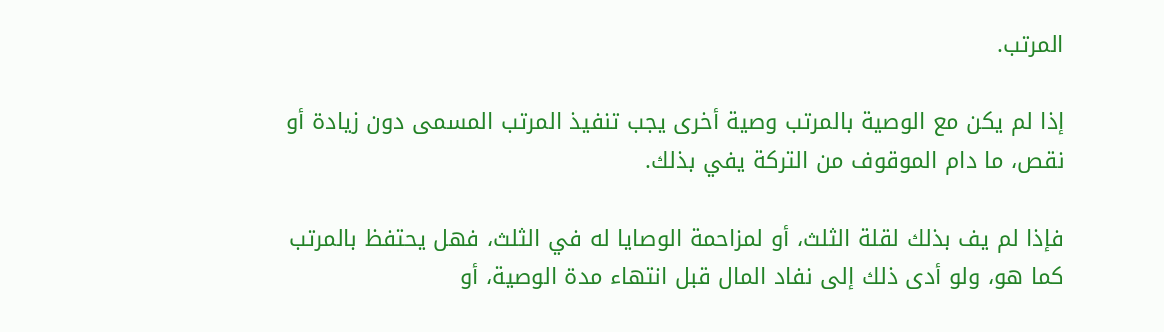المرتب.

إذا لم يكن مع الوصية بالمرتب وصية أخرى يجب تنفيذ المرتب المسمى دون زيادة أو نقص، ما دام الموقوف من التركة يفي بذلك.

فإذا لم يف بذلك لقلة الثلث، أو لمزاحمة الوصايا له في الثلث، فهل يحتفظ بالمرتب كما هو، ولو أدى ذلك إلى نفاد المال قبل انتهاء مدة الوصية، أو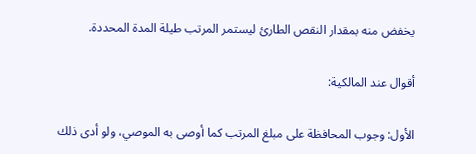يخفض منه بمقدار النقص الطارئ ليستمر المرتب طيلة المدة المحددة.

أقوال عند المالكية:

الأول: وجوب المحافظة على مبلغ المرتب كما أوصى به الموصي، ولو أدى ذلك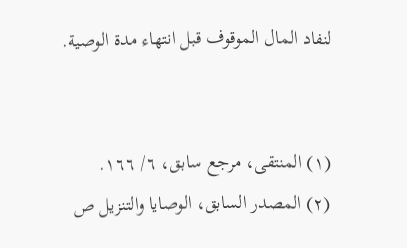لنفاد المال الموقوف قبل انتهاء مدة الوصية.


(١) المنتقى، مرجع سابق، ٦/ ١٦٦.
(٢) المصدر السابق، الوصايا والتنزيل ص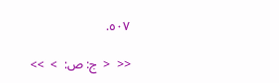٥٠٧.

<<  <  ج: ص:  >  >>